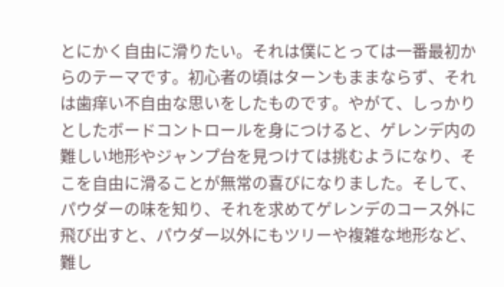とにかく自由に滑りたい。それは僕にとっては一番最初からのテーマです。初心者の頃はターンもままならず、それは歯痒い不自由な思いをしたものです。やがて、しっかりとしたボードコントロールを身につけると、ゲレンデ内の難しい地形やジャンプ台を見つけては挑むようになり、そこを自由に滑ることが無常の喜びになりました。そして、パウダーの味を知り、それを求めてゲレンデのコース外に飛び出すと、パウダー以外にもツリーや複雑な地形など、難し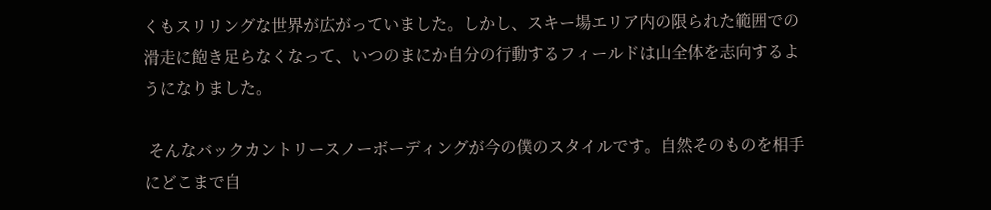くもスリリングな世界が広がっていました。しかし、スキー場エリア内の限られた範囲での滑走に飽き足らなくなって、いつのまにか自分の行動するフィールドは山全体を志向するようになりました。

 そんなバックカントリースノーボーディングが今の僕のスタイルです。自然そのものを相手にどこまで自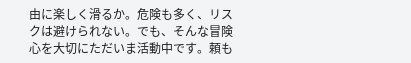由に楽しく滑るか。危険も多く、リスクは避けられない。でも、そんな冒険心を大切にただいま活動中です。頼も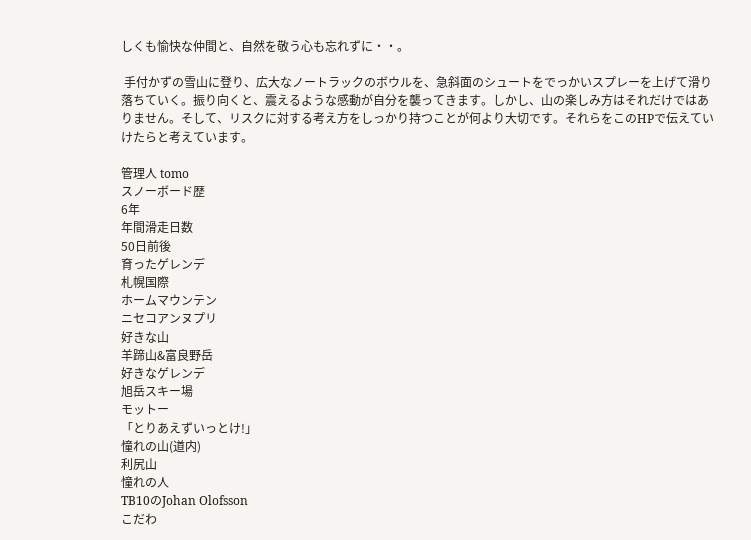しくも愉快な仲間と、自然を敬う心も忘れずに・・。

 手付かずの雪山に登り、広大なノートラックのボウルを、急斜面のシュートをでっかいスプレーを上げて滑り落ちていく。振り向くと、震えるような感動が自分を襲ってきます。しかし、山の楽しみ方はそれだけではありません。そして、リスクに対する考え方をしっかり持つことが何より大切です。それらをこのHPで伝えていけたらと考えています。

管理人 tomo
スノーボード歴
6年
年間滑走日数
50日前後
育ったゲレンデ
札幌国際
ホームマウンテン
ニセコアンヌプリ
好きな山
羊蹄山&富良野岳
好きなゲレンデ
旭岳スキー場
モットー
「とりあえずいっとけ!」
憧れの山(道内)
利尻山
憧れの人
TB10のJohan Olofsson
こだわ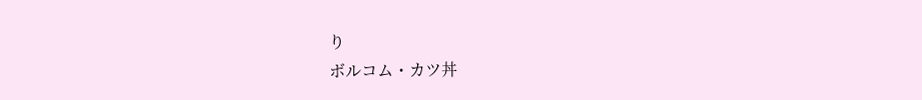り
ボルコム・カツ丼